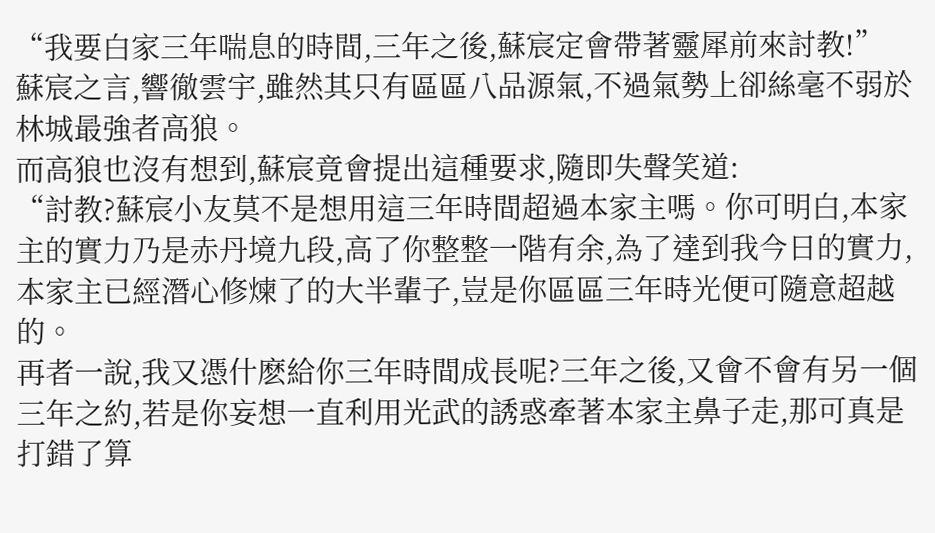“我要白家三年喘息的時間,三年之後,蘇宸定會帶著靈犀前來討教!”
蘇宸之言,響徹雲宇,雖然其只有區區八品源氣,不過氣勢上卻絲毫不弱於林城最強者高狼。
而高狼也沒有想到,蘇宸竟會提出這種要求,隨即失聲笑道:
“討教?蘇宸小友莫不是想用這三年時間超過本家主嗎。你可明白,本家主的實力乃是赤丹境九段,高了你整整一階有余,為了達到我今日的實力,本家主已經潛心修煉了的大半輩子,豈是你區區三年時光便可隨意超越的。
再者一說,我又憑什麽給你三年時間成長呢?三年之後,又會不會有另一個三年之約,若是你妄想一直利用光武的誘惑牽著本家主鼻子走,那可真是打錯了算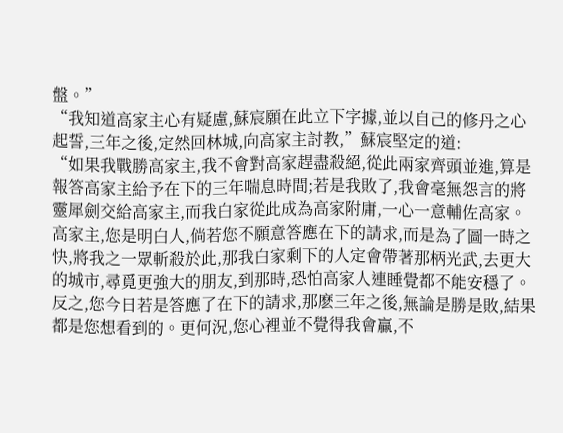盤。”
“我知道高家主心有疑慮,蘇宸願在此立下字據,並以自己的修丹之心起誓,三年之後,定然回林城,向高家主討教,”蘇宸堅定的道:
“如果我戰勝高家主,我不會對高家趕盡殺絕,從此兩家齊頭並進,算是報答高家主給予在下的三年喘息時間;若是我敗了,我會毫無怨言的將靈犀劍交給高家主,而我白家從此成為高家附庸,一心一意輔佐高家。
高家主,您是明白人,倘若您不願意答應在下的請求,而是為了圖一時之快,將我之一眾斬殺於此,那我白家剩下的人定會帶著那柄光武,去更大的城市,尋覓更強大的朋友,到那時,恐怕高家人連睡覺都不能安穩了。
反之,您今日若是答應了在下的請求,那麽三年之後,無論是勝是敗,結果都是您想看到的。更何況,您心裡並不覺得我會贏,不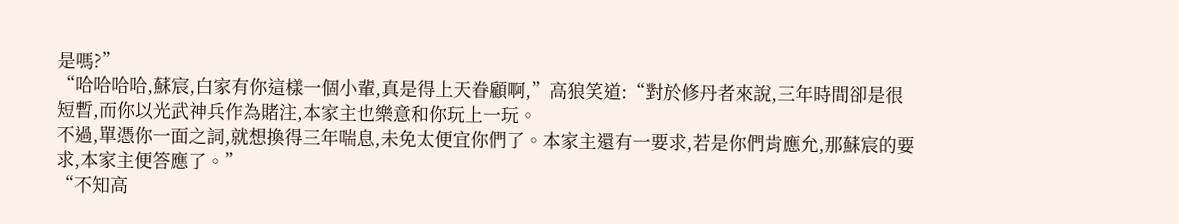是嗎?”
“哈哈哈哈,蘇宸,白家有你這樣一個小輩,真是得上天眷顧啊,”高狼笑道:“對於修丹者來說,三年時間卻是很短暫,而你以光武神兵作為賭注,本家主也樂意和你玩上一玩。
不過,單憑你一面之詞,就想換得三年喘息,未免太便宜你們了。本家主還有一要求,若是你們肯應允,那蘇宸的要求,本家主便答應了。”
“不知高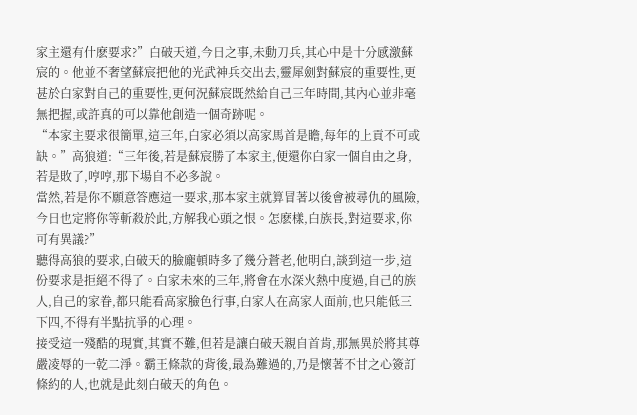家主還有什麽要求?”白破天道,今日之事,未動刀兵,其心中是十分感激蘇宸的。他並不奢望蘇宸把他的光武神兵交出去,靈犀劍對蘇宸的重要性,更甚於白家對自己的重要性,更何況蘇宸既然給自己三年時間,其內心並非毫無把握,或許真的可以靠他創造一個奇跡呢。
“本家主要求很簡單,這三年,白家必須以高家馬首是瞻,每年的上貢不可或缺。”高狼道:“三年後,若是蘇宸勝了本家主,便還你白家一個自由之身,若是敗了,哼哼,那下場自不必多說。
當然,若是你不願意答應這一要求,那本家主就算冒著以後會被尋仇的風險,今日也定將你等斬殺於此,方解我心頭之恨。怎麽樣,白族長,對這要求,你可有異議?”
聽得高狼的要求,白破天的臉龐頓時多了幾分蒼老,他明白,談到這一步,這份要求是拒絕不得了。白家未來的三年,將會在水深火熱中度過,自己的族人,自己的家眷,都只能看高家臉色行事,白家人在高家人面前,也只能低三下四,不得有半點抗爭的心理。
接受這一殘酷的現實,其實不難,但若是讓白破天親自首肯,那無異於將其尊嚴凌辱的一乾二淨。霸王條款的背後,最為難過的,乃是懷著不甘之心簽訂條約的人,也就是此刻白破天的角色。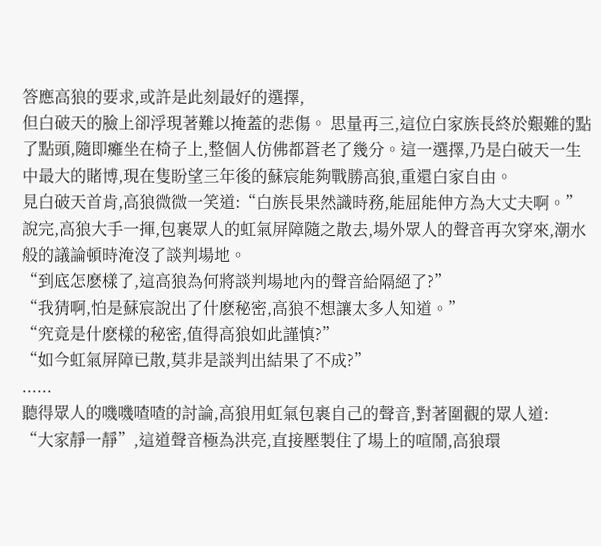答應高狼的要求,或許是此刻最好的選擇,
但白破天的臉上卻浮現著難以掩蓋的悲傷。 思量再三,這位白家族長終於艱難的點了點頭,隨即癱坐在椅子上,整個人仿佛都蒼老了幾分。這一選擇,乃是白破天一生中最大的賭博,現在隻盼望三年後的蘇宸能夠戰勝高狼,重還白家自由。
見白破天首肯,高狼微微一笑道:“白族長果然識時務,能屈能伸方為大丈夫啊。”
說完,高狼大手一揮,包裹眾人的虹氣屏障隨之散去,場外眾人的聲音再次穿來,潮水般的議論頓時淹沒了談判場地。
“到底怎麽樣了,這高狼為何將談判場地內的聲音給隔絕了?”
“我猜啊,怕是蘇宸說出了什麽秘密,高狼不想讓太多人知道。”
“究竟是什麽樣的秘密,值得高狼如此謹慎?”
“如今虹氣屏障已散,莫非是談判出結果了不成?”
......
聽得眾人的嘰嘰喳喳的討論,高狼用虹氣包裹自己的聲音,對著圍觀的眾人道:
“大家靜一靜”,這道聲音極為洪亮,直接壓製住了場上的喧鬧,高狼環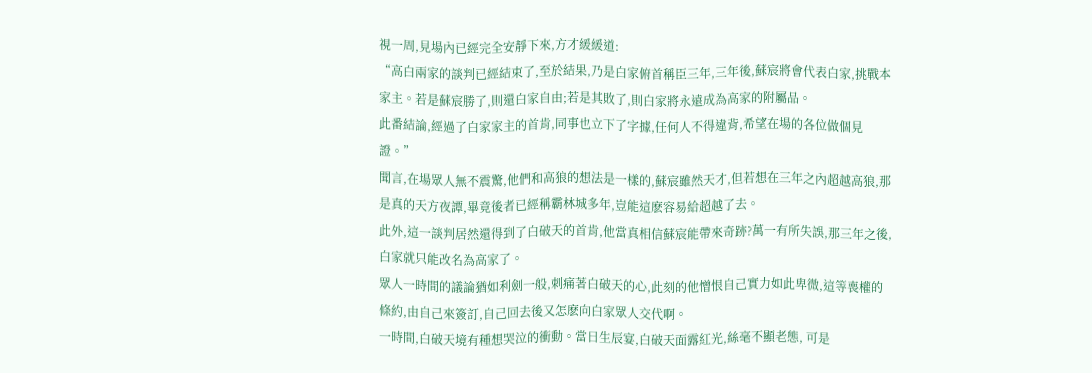視一周,見場內已經完全安靜下來,方才緩緩道:
“高白兩家的談判已經結束了,至於結果,乃是白家俯首稱臣三年,三年後,蘇宸將會代表白家,挑戰本家主。若是蘇宸勝了,則還白家自由;若是其敗了,則白家將永遠成為高家的附屬品。
此番結論,經過了白家家主的首肯,同事也立下了字據,任何人不得違背,希望在場的各位做個見證。”
聞言,在場眾人無不震驚,他們和高狼的想法是一樣的,蘇宸雖然天才,但若想在三年之內超越高狼,那是真的天方夜譚,畢竟後者已經稱霸林城多年,豈能這麽容易給超越了去。
此外,這一談判居然還得到了白破天的首肯,他當真相信蘇宸能帶來奇跡?萬一有所失誤,那三年之後,白家就只能改名為高家了。
眾人一時間的議論猶如利劍一般,刺痛著白破天的心,此刻的他憎恨自己實力如此卑微,這等喪權的條約,由自己來簽訂,自己回去後又怎麽向白家眾人交代啊。
一時間,白破天境有種想哭泣的衝動。當日生辰宴,白破天面露紅光,絲毫不顯老態, 可是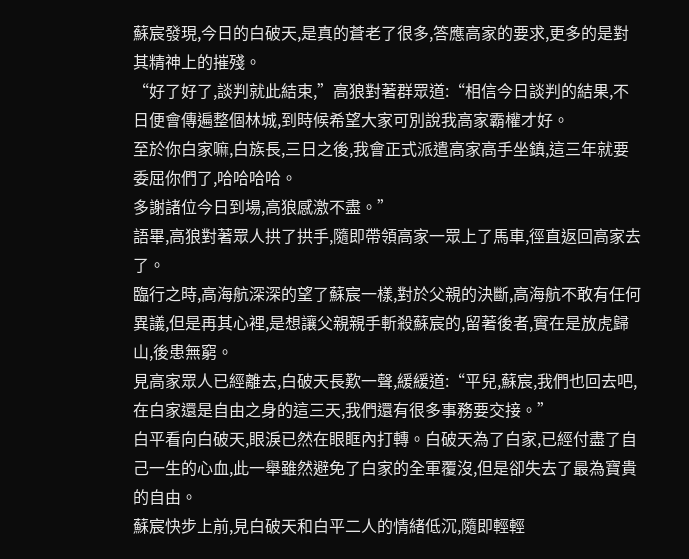蘇宸發現,今日的白破天,是真的蒼老了很多,答應高家的要求,更多的是對其精神上的摧殘。
“好了好了,談判就此結束,”高狼對著群眾道:“相信今日談判的結果,不日便會傳遍整個林城,到時候希望大家可別說我高家霸權才好。
至於你白家嘛,白族長,三日之後,我會正式派遣高家高手坐鎮,這三年就要委屈你們了,哈哈哈哈。
多謝諸位今日到場,高狼感激不盡。”
語畢,高狼對著眾人拱了拱手,隨即帶領高家一眾上了馬車,徑直返回高家去了。
臨行之時,高海航深深的望了蘇宸一樣,對於父親的決斷,高海航不敢有任何異議,但是再其心裡,是想讓父親親手斬殺蘇宸的,留著後者,實在是放虎歸山,後患無窮。
見高家眾人已經離去,白破天長歎一聲,緩緩道:“平兒,蘇宸,我們也回去吧,在白家還是自由之身的這三天,我們還有很多事務要交接。”
白平看向白破天,眼淚已然在眼眶內打轉。白破天為了白家,已經付盡了自己一生的心血,此一舉雖然避免了白家的全軍覆沒,但是卻失去了最為寶貴的自由。
蘇宸快步上前,見白破天和白平二人的情緒低沉,隨即輕輕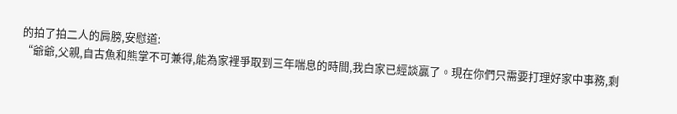的拍了拍二人的肩膀,安慰道:
“爺爺,父親,自古魚和熊掌不可兼得,能為家裡爭取到三年喘息的時間,我白家已經談贏了。現在你們只需要打理好家中事務,剩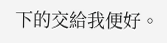下的交給我便好。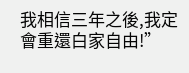我相信三年之後,我定會重還白家自由!”